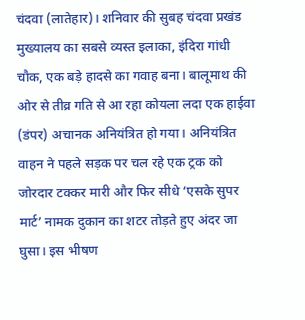चंदवा (लातेहार)। शनिवार की सुबह चंदवा प्रखंड मुख्यालय का सबसे व्यस्त इलाका, इंदिरा गांधी चौक, एक बड़े हादसे का गवाह बना। बालूमाथ की ओर से तीव्र गति से आ रहा कोयला लदा एक हाईवा (डंपर) अचानक अनियंत्रित हो गया। अनियंत्रित वाहन ने पहले सड़क पर चल रहे एक ट्रक को जोरदार टक्कर मारी और फिर सीधे ‘एसके सुपर मार्ट’ नामक दुकान का शटर तोड़ते हुए अंदर जा घुसा। इस भीषण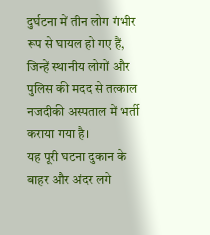दुर्घटना में तीन लोग गंभीर रूप से घायल हो गए हैं, जिन्हें स्थानीय लोगों और पुलिस की मदद से तत्काल नजदीकी अस्पताल में भर्ती कराया गया है।
यह पूरी घटना दुकान के बाहर और अंदर लगे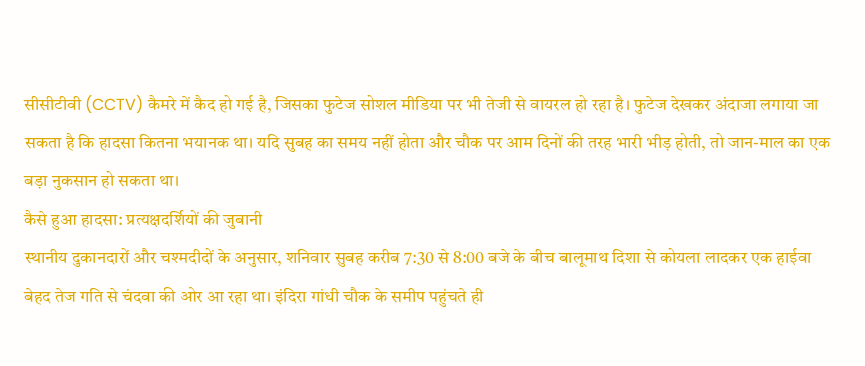सीसीटीवी (CCTV) कैमरे में कैद हो गई है, जिसका फुटेज सोशल मीडिया पर भी तेजी से वायरल हो रहा है। फुटेज देखकर अंदाजा लगाया जा सकता है कि हादसा कितना भयानक था। यदि सुबह का समय नहीं होता और चौक पर आम दिनों की तरह भारी भीड़ होती, तो जान-माल का एक बड़ा नुकसान हो सकता था।
कैसे हुआ हादसा: प्रत्यक्षदर्शियों की जुबानी
स्थानीय दुकानदारों और चश्मदीदों के अनुसार, शनिवार सुबह करीब 7:30 से 8:00 बजे के बीच बालूमाथ दिशा से कोयला लादकर एक हाईवा बेहद तेज गति से चंदवा की ओर आ रहा था। इंदिरा गांधी चौक के समीप पहुंचते ही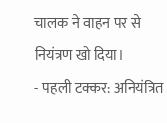चालक ने वाहन पर से नियंत्रण खो दिया।
- पहली टक्कर: अनियंत्रित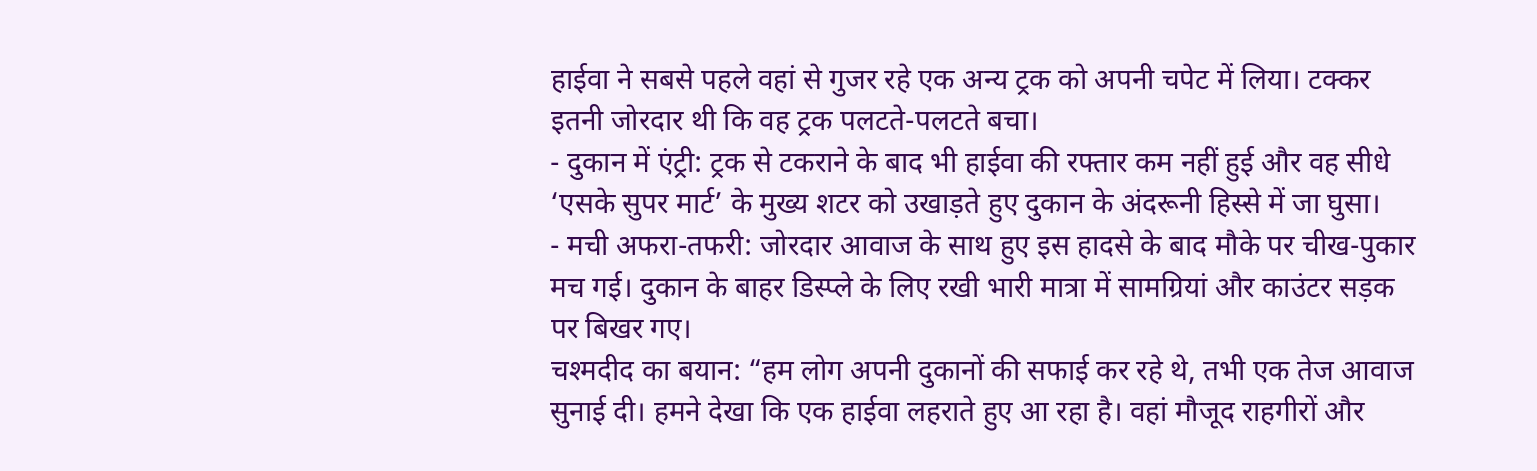हाईवा ने सबसे पहले वहां से गुजर रहे एक अन्य ट्रक को अपनी चपेट में लिया। टक्कर इतनी जोरदार थी कि वह ट्रक पलटते-पलटते बचा।
- दुकान में एंट्री: ट्रक से टकराने के बाद भी हाईवा की रफ्तार कम नहीं हुई और वह सीधे ‘एसके सुपर मार्ट’ के मुख्य शटर को उखाड़ते हुए दुकान के अंदरूनी हिस्से में जा घुसा।
- मची अफरा-तफरी: जोरदार आवाज के साथ हुए इस हादसे के बाद मौके पर चीख-पुकार मच गई। दुकान के बाहर डिस्प्ले के लिए रखी भारी मात्रा में सामग्रियां और काउंटर सड़क पर बिखर गए।
चश्मदीद का बयान: “हम लोग अपनी दुकानों की सफाई कर रहे थे, तभी एक तेज आवाज सुनाई दी। हमने देखा कि एक हाईवा लहराते हुए आ रहा है। वहां मौजूद राहगीरों और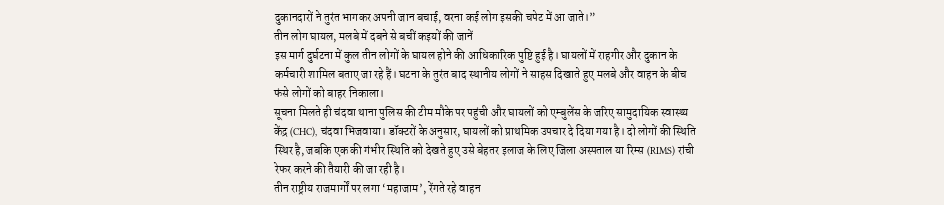दुकानदारों ने तुरंत भागकर अपनी जान बचाई, वरना कई लोग इसकी चपेट में आ जाते।”
तीन लोग घायल, मलबे में दबने से बचीं कइयों की जानें
इस मार्ग दुर्घटना में कुल तीन लोगों के घायल होने की आधिकारिक पुष्टि हुई है। घायलों में राहगीर और दुकान के कर्मचारी शामिल बताए जा रहे हैं। घटना के तुरंत बाद स्थानीय लोगों ने साहस दिखाते हुए मलबे और वाहन के बीच फंसे लोगों को बाहर निकाला।
सूचना मिलते ही चंदवा थाना पुलिस की टीम मौके पर पहुंची और घायलों को एम्बुलेंस के जरिए सामुदायिक स्वास्थ्य केंद्र (CHC), चंदवा भिजवाया। डॉक्टरों के अनुसार, घायलों को प्राथमिक उपचार दे दिया गया है। दो लोगों की स्थिति स्थिर है, जबकि एक की गंभीर स्थिति को देखते हुए उसे बेहतर इलाज के लिए जिला अस्पताल या रिम्स (RIMS) रांची रेफर करने की तैयारी की जा रही है।
तीन राष्ट्रीय राजमार्गों पर लगा ‘महाजाम’, रेंगते रहे वाहन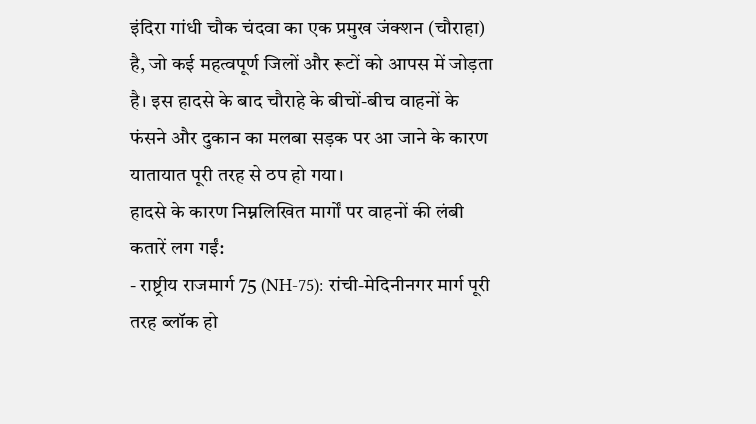इंदिरा गांधी चौक चंदवा का एक प्रमुख जंक्शन (चौराहा) है, जो कई महत्वपूर्ण जिलों और रूटों को आपस में जोड़ता है। इस हादसे के बाद चौराहे के बीचों-बीच वाहनों के फंसने और दुकान का मलबा सड़क पर आ जाने के कारण यातायात पूरी तरह से ठप हो गया।
हादसे के कारण निम्नलिखित मार्गों पर वाहनों की लंबी कतारें लग गईं:
- राष्ट्रीय राजमार्ग 75 (NH-75): रांची-मेदिनीनगर मार्ग पूरी तरह ब्लॉक हो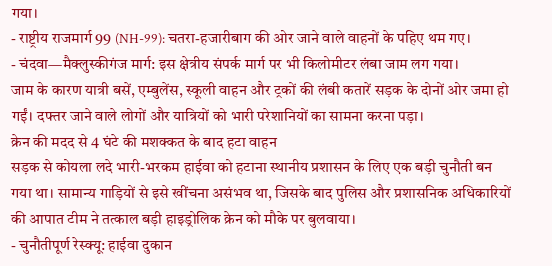गया।
- राष्ट्रीय राजमार्ग 99 (NH-99): चतरा-हजारीबाग की ओर जाने वाले वाहनों के पहिए थम गए।
- चंदवा—मैक्लुस्कीगंज मार्ग: इस क्षेत्रीय संपर्क मार्ग पर भी किलोमीटर लंबा जाम लग गया।
जाम के कारण यात्री बसें, एम्बुलेंस, स्कूली वाहन और ट्रकों की लंबी कतारें सड़क के दोनों ओर जमा हो गईं। दफ्तर जाने वाले लोगों और यात्रियों को भारी परेशानियों का सामना करना पड़ा।
क्रेन की मदद से 4 घंटे की मशक्कत के बाद हटा वाहन
सड़क से कोयला लदे भारी-भरकम हाईवा को हटाना स्थानीय प्रशासन के लिए एक बड़ी चुनौती बन गया था। सामान्य गाड़ियों से इसे खींचना असंभव था, जिसके बाद पुलिस और प्रशासनिक अधिकारियों की आपात टीम ने तत्काल बड़ी हाइड्रोलिक क्रेन को मौके पर बुलवाया।
- चुनौतीपूर्ण रेस्क्यू: हाईवा दुकान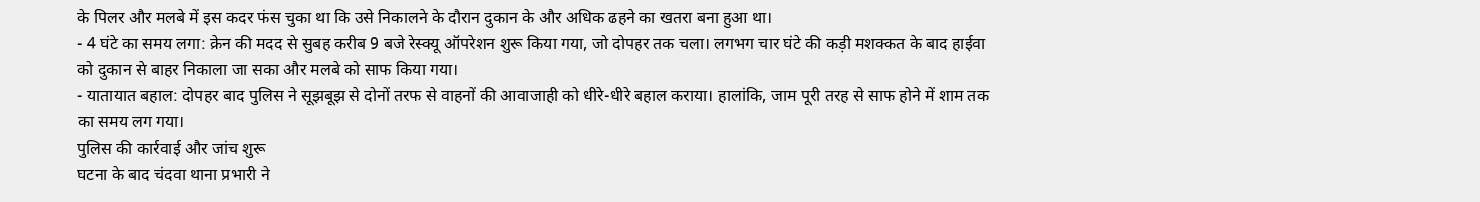के पिलर और मलबे में इस कदर फंस चुका था कि उसे निकालने के दौरान दुकान के और अधिक ढहने का खतरा बना हुआ था।
- 4 घंटे का समय लगा: क्रेन की मदद से सुबह करीब 9 बजे रेस्क्यू ऑपरेशन शुरू किया गया, जो दोपहर तक चला। लगभग चार घंटे की कड़ी मशक्कत के बाद हाईवा को दुकान से बाहर निकाला जा सका और मलबे को साफ किया गया।
- यातायात बहाल: दोपहर बाद पुलिस ने सूझबूझ से दोनों तरफ से वाहनों की आवाजाही को धीरे-धीरे बहाल कराया। हालांकि, जाम पूरी तरह से साफ होने में शाम तक का समय लग गया।
पुलिस की कार्रवाई और जांच शुरू
घटना के बाद चंदवा थाना प्रभारी ने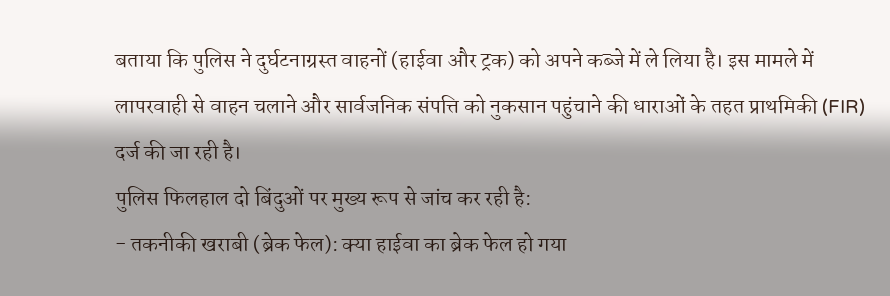बताया कि पुलिस ने दुर्घटनाग्रस्त वाहनों (हाईवा और ट्रक) को अपने कब्जे में ले लिया है। इस मामले में लापरवाही से वाहन चलाने और सार्वजनिक संपत्ति को नुकसान पहुंचाने की धाराओं के तहत प्राथमिकी (FIR) दर्ज की जा रही है।
पुलिस फिलहाल दो बिंदुओं पर मुख्य रूप से जांच कर रही है:
- तकनीकी खराबी (ब्रेक फेल): क्या हाईवा का ब्रेक फेल हो गया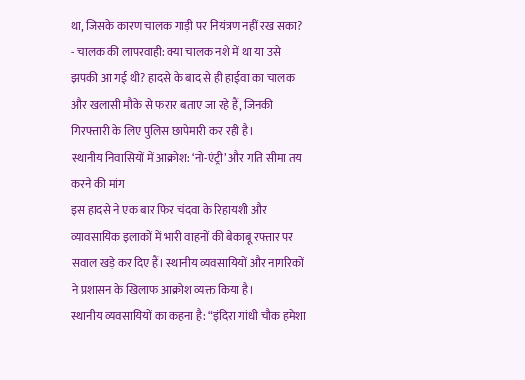था, जिसके कारण चालक गाड़ी पर नियंत्रण नहीं रख सका?
- चालक की लापरवाही: क्या चालक नशे में था या उसे झपकी आ गई थी? हादसे के बाद से ही हाईवा का चालक और खलासी मौके से फरार बताए जा रहे हैं, जिनकी गिरफ्तारी के लिए पुलिस छापेमारी कर रही है।
स्थानीय निवासियों में आक्रोश: ‘नो-एंट्री’ और गति सीमा तय करने की मांग
इस हादसे ने एक बार फिर चंदवा के रिहायशी और व्यावसायिक इलाकों में भारी वाहनों की बेकाबू रफ्तार पर सवाल खड़े कर दिए हैं। स्थानीय व्यवसायियों और नागरिकों ने प्रशासन के खिलाफ आक्रोश व्यक्त किया है।
स्थानीय व्यवसायियों का कहना है: “इंदिरा गांधी चौक हमेशा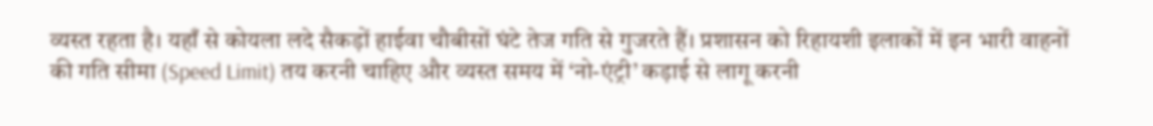व्यस्त रहता है। यहाँ से कोयला लदे सैकड़ों हाईवा चौबीसों घंटे तेज गति से गुजरते हैं। प्रशासन को रिहायशी इलाकों में इन भारी वाहनों की गति सीमा (Speed Limit) तय करनी चाहिए और व्यस्त समय में ‘नो-एंट्री’ कड़ाई से लागू करनी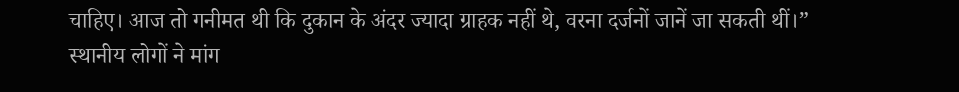चाहिए। आज तो गनीमत थी कि दुकान के अंदर ज्यादा ग्राहक नहीं थे, वरना दर्जनों जानें जा सकती थीं।”
स्थानीय लोगों ने मांग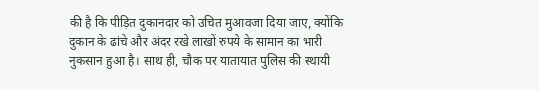की है कि पीड़ित दुकानदार को उचित मुआवजा दिया जाए, क्योंकि दुकान के ढांचे और अंदर रखे लाखों रुपये के सामान का भारी नुकसान हुआ है। साथ ही, चौक पर यातायात पुलिस की स्थायी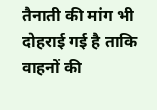तैनाती की मांग भी दोहराई गई है ताकि वाहनों की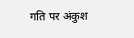गति पर अंकुश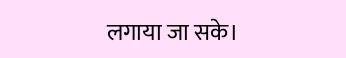लगाया जा सके।